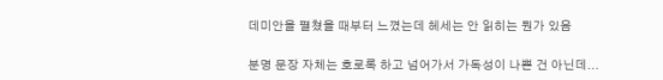데미안을 펼쳤을 때부터 느꼈는데 헤세는 안 읽히는 뭔가 있음

분명 문장 자체는 호로록 하고 넘어가서 가독성이 나쁜 건 아닌데...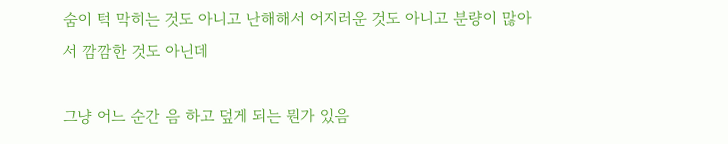숨이 턱 막히는 것도 아니고 난해해서 어지러운 것도 아니고 분량이 많아서 깜깜한 것도 아닌데

그냥 어느 순간 음 하고 덮게 되는 뭔가 있음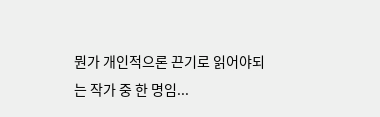뭔가 개인적으론 끈기로 읽어야되는 작가 중 한 명임...